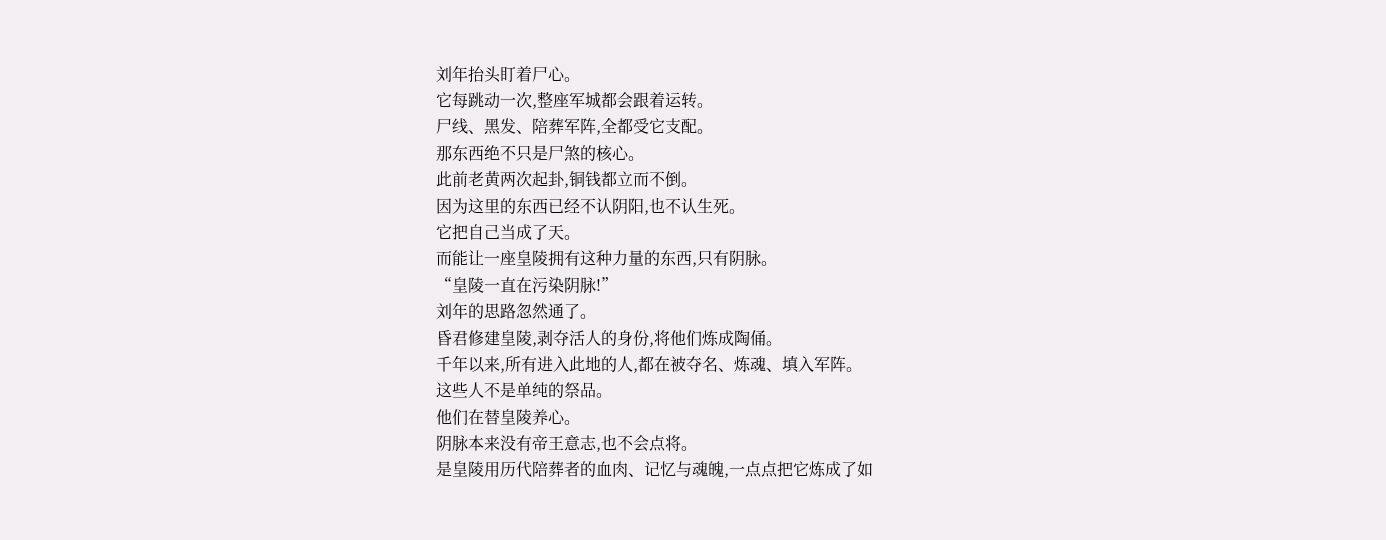刘年抬头盯着尸心。
它每跳动一次,整座军城都会跟着运转。
尸线、黑发、陪葬军阵,全都受它支配。
那东西绝不只是尸煞的核心。
此前老黄两次起卦,铜钱都立而不倒。
因为这里的东西已经不认阴阳,也不认生死。
它把自己当成了天。
而能让一座皇陵拥有这种力量的东西,只有阴脉。
“皇陵一直在污染阴脉!”
刘年的思路忽然通了。
昏君修建皇陵,剥夺活人的身份,将他们炼成陶俑。
千年以来,所有进入此地的人,都在被夺名、炼魂、填入军阵。
这些人不是单纯的祭品。
他们在替皇陵养心。
阴脉本来没有帝王意志,也不会点将。
是皇陵用历代陪葬者的血肉、记忆与魂魄,一点点把它炼成了如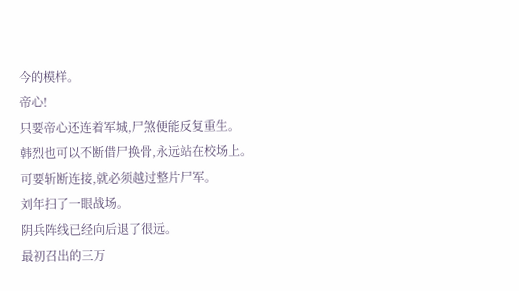今的模样。
帝心!
只要帝心还连着军城,尸煞便能反复重生。
韩烈也可以不断借尸换骨,永远站在校场上。
可要斩断连接,就必须越过整片尸军。
刘年扫了一眼战场。
阴兵阵线已经向后退了很远。
最初召出的三万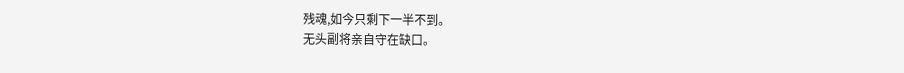残魂,如今只剩下一半不到。
无头副将亲自守在缺口。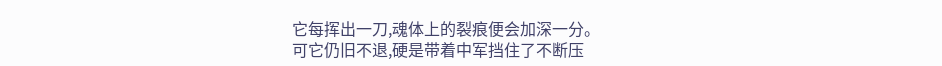它每挥出一刀,魂体上的裂痕便会加深一分。
可它仍旧不退,硬是带着中军挡住了不断压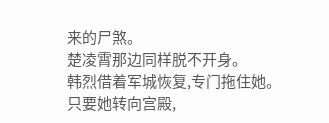来的尸煞。
楚凌霄那边同样脱不开身。
韩烈借着军城恢复,专门拖住她。
只要她转向宫殿,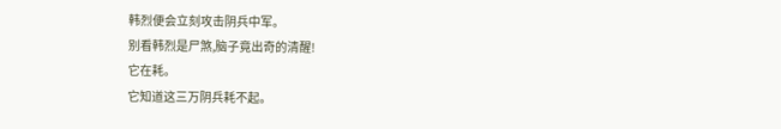韩烈便会立刻攻击阴兵中军。
别看韩烈是尸煞,脑子竟出奇的清醒!
它在耗。
它知道这三万阴兵耗不起。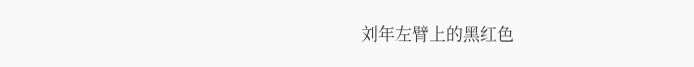刘年左臂上的黑红色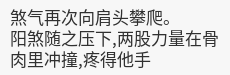煞气再次向肩头攀爬。
阳煞随之压下,两股力量在骨肉里冲撞,疼得他手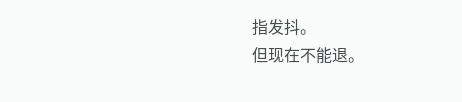指发抖。
但现在不能退。